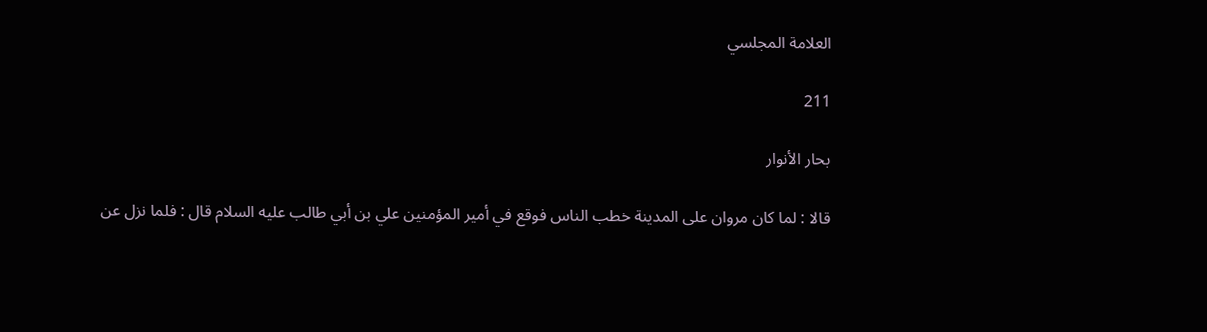العلامة المجلسي

211

بحار الأنوار

قالا : لما كان مروان على المدينة خطب الناس فوقع في أمير المؤمنين علي بن أبي طالب عليه السلام قال : فلما نزل عن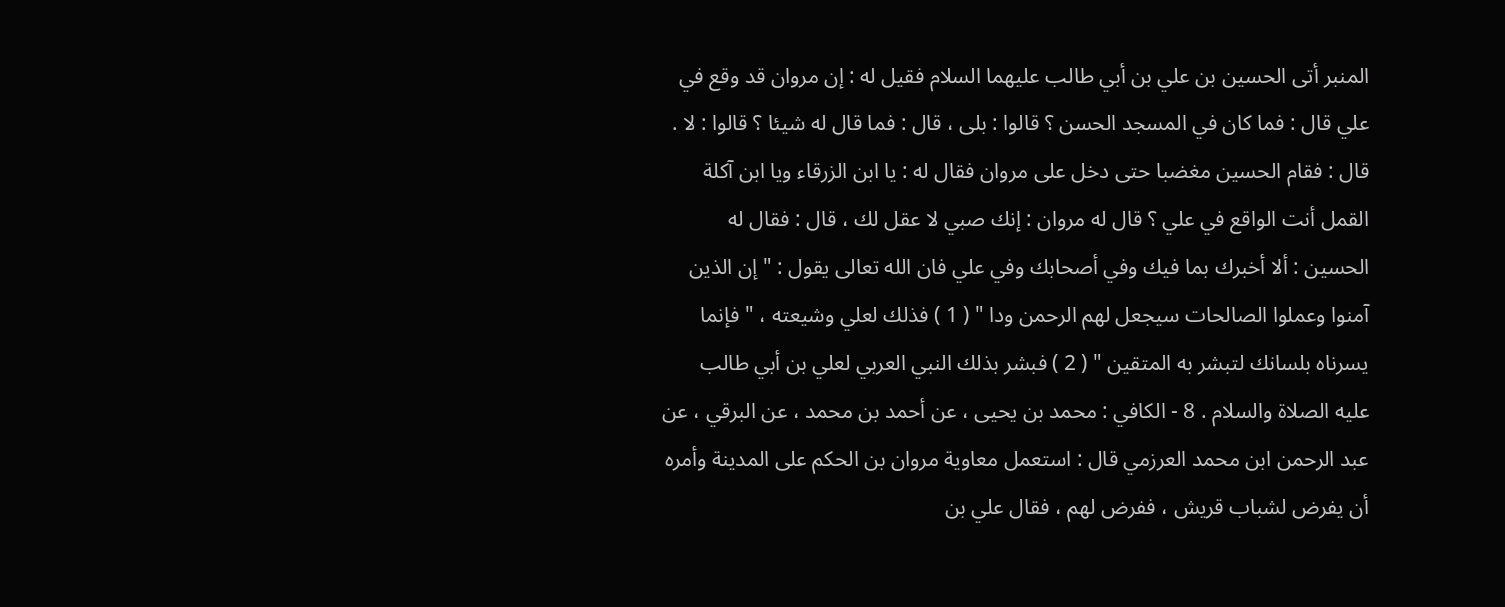المنبر أتى الحسين بن علي بن أبي طالب عليهما السلام فقيل له : إن مروان قد وقع في علي قال : فما كان في المسجد الحسن ؟ قالوا : بلى ، قال : فما قال له شيئا ؟ قالوا : لا . قال : فقام الحسين مغضبا حتى دخل على مروان فقال له : يا ابن الزرقاء ويا ابن آكلة القمل أنت الواقع في علي ؟ قال له مروان : إنك صبي لا عقل لك ، قال : فقال له الحسين : ألا أخبرك بما فيك وفي أصحابك وفي علي فان الله تعالى يقول : " إن الذين آمنوا وعملوا الصالحات سيجعل لهم الرحمن ودا " ( 1 ) فذلك لعلي وشيعته ، " فإنما يسرناه بلسانك لتبشر به المتقين " ( 2 ) فبشر بذلك النبي العربي لعلي بن أبي طالب عليه الصلاة والسلام . 8 - الكافي : محمد بن يحيى ، عن أحمد بن محمد ، عن البرقي ، عن عبد الرحمن ابن محمد العرزمي قال : استعمل معاوية مروان بن الحكم على المدينة وأمره أن يفرض لشباب قريش ، ففرض لهم ، فقال علي بن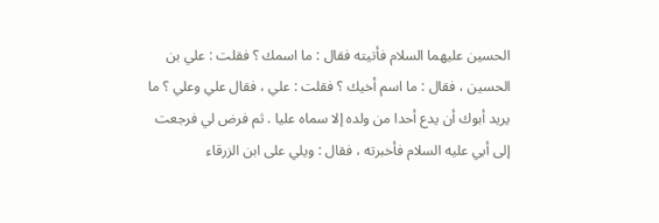الحسين عليهما السلام فأتيته فقال : ما اسمك ؟ فقلت : علي بن الحسين ، فقال : ما اسم أخيك ؟ فقلت : علي ، فقال علي وعلي ؟ ما يريد أبوك أن يدع أحدا من ولده إلا سماه عليا . ثم فرض لي فرجعت إلى أبي عليه السلام فأخبرته ، فقال : ويلي على ابن الزرقاء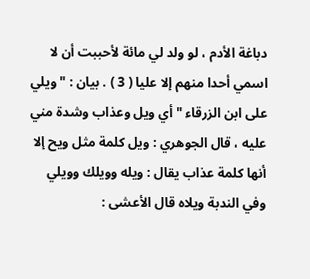دباغة الأدم ، لو ولد لي مائة لأحببت أن لا اسمي أحدا منهم إلا عليا ( 3 ) . بيان : " ويلي على ابن الزرقاء " أي ويل وعذاب وشدة مني عليه ، قال الجوهري : ويل كلمة مثل ويح إلا أنها كلمة عذاب يقال : ويله وويلك وويلي وفي الندبة ويلاه قال الأعشى :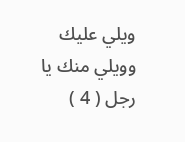ويلي عليك وويلي منك يا رجل ( 4 )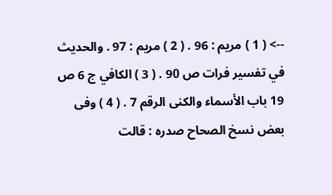--> ( 1 ) مريم : 96 . ( 2 ) مريم : 97 . والحديث في تفسير فرات ص 90 . ( 3 ) الكافي ج 6 ص 19 باب الأسماء والكنى الرقم 7 . ( 4 ) وفى بعض نسخ الصحاح صدره : قالت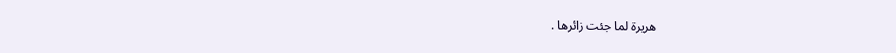هريرة لما جئت زائرها .